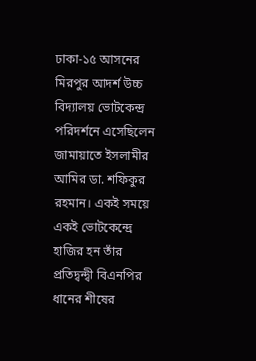ঢাকা-১৫ আসনের মিরপুর আদর্শ উচ্চ বিদ্যালয় ভোটকেন্দ্র পরিদর্শনে এসেছিলেন জামায়াতে ইসলামীর আমির ডা. শফিকুর রহমান। একই সময়ে একই ভোটকেন্দ্রে হাজির হন তাঁর প্রতিদ্বন্দ্বী বিএনপির ধানের শীষের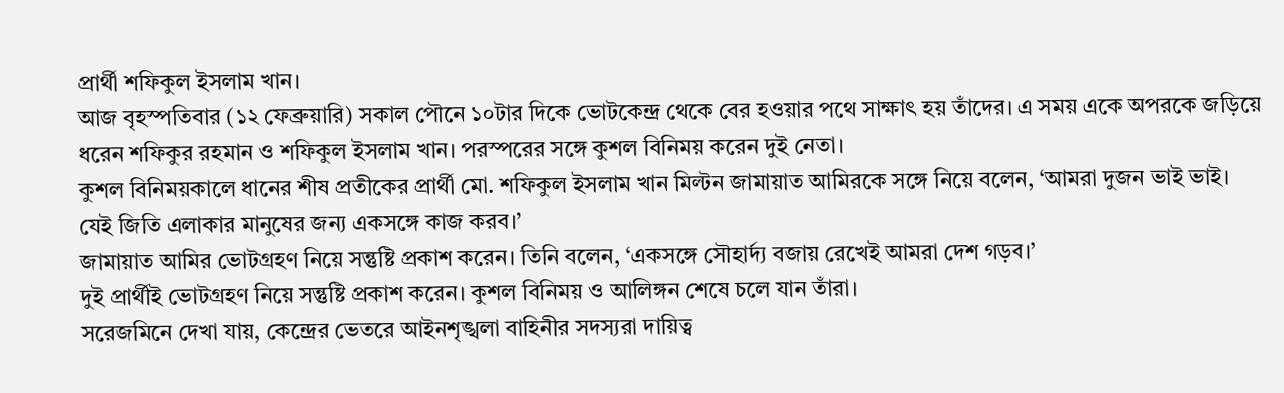প্রার্থী শফিকুল ইসলাম খান।
আজ বৃহস্পতিবার (১২ ফেব্রুয়ারি) সকাল পৌনে ১০টার দিকে ভোটকেন্দ্র থেকে বের হওয়ার পথে সাক্ষাৎ হয় তাঁদের। এ সময় একে অপরকে জড়িয়ে ধরেন শফিকুর রহমান ও শফিকুল ইসলাম খান। পরস্পরের সঙ্গে কুশল বিনিময় করেন দুই নেতা।
কুশল বিনিময়কালে ধানের শীষ প্রতীকের প্রার্থী মো. শফিকুল ইসলাম খান মিল্টন জামায়াত আমিরকে সঙ্গে নিয়ে বলেন, ‘আমরা দুজন ভাই ভাই। যেই জিতি এলাকার মানুষের জন্য একসঙ্গে কাজ করব।’
জামায়াত আমির ভোটগ্রহণ নিয়ে সন্তুষ্টি প্রকাশ করেন। তিনি বলেন, ‘একসঙ্গে সৌহার্দ্য বজায় রেখেই আমরা দেশ গড়ব।’
দুই প্রার্থীই ভোটগ্রহণ নিয়ে সন্তুষ্টি প্রকাশ করেন। কুশল বিনিময় ও আলিঙ্গন শেষে চলে যান তাঁরা।
সরেজমিনে দেখা যায়, কেন্দ্রের ভেতরে আইনশৃঙ্খলা বাহিনীর সদস্যরা দায়িত্ব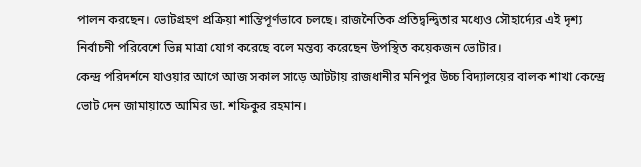পালন করছেন। ভোটগ্রহণ প্রক্রিয়া শান্তিপূর্ণভাবে চলছে। রাজনৈতিক প্রতিদ্বন্দ্বিতার মধ্যেও সৌহার্দ্যের এই দৃশ্য নির্বাচনী পরিবেশে ভিন্ন মাত্রা যোগ করেছে বলে মন্তব্য করেছেন উপস্থিত কয়েকজন ভোটার।
কেন্দ্র পরিদর্শনে যাওয়ার আগে আজ সকাল সাড়ে আটটায় রাজধানীর মনিপুর উচ্চ বিদ্যালয়ের বালক শাখা কেন্দ্রে ভোট দেন জামায়াতে আমির ডা. শফিকুর রহমান।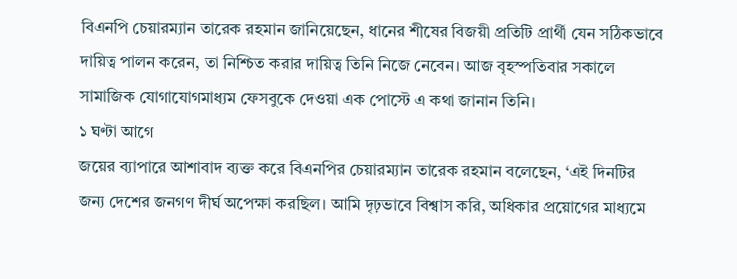বিএনপি চেয়ারম্যান তারেক রহমান জানিয়েছেন, ধানের শীষের বিজয়ী প্রতিটি প্রার্থী যেন সঠিকভাবে দায়িত্ব পালন করেন, তা নিশ্চিত করার দায়িত্ব তিনি নিজে নেবেন। আজ বৃহস্পতিবার সকালে সামাজিক যোগাযোগমাধ্যম ফেসবুকে দেওয়া এক পোস্টে এ কথা জানান তিনি।
১ ঘণ্টা আগে
জয়ের ব্যাপারে আশাবাদ ব্যক্ত করে বিএনপির চেয়ারম্যান তারেক রহমান বলেছেন, ‘এই দিনটির জন্য দেশের জনগণ দীর্ঘ অপেক্ষা করছিল। আমি দৃঢ়ভাবে বিশ্বাস করি, অধিকার প্রয়োগের মাধ্যমে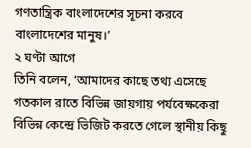গণতান্ত্রিক বাংলাদেশের সূচনা করবে বাংলাদেশের মানুষ।’
২ ঘণ্টা আগে
তিনি বলেন, ‘আমাদের কাছে তথ্য এসেছে গতকাল রাতে বিভিন্ন জায়গায় পর্যবেক্ষকেরা বিভিন্ন কেন্দ্রে ভিজিট করতে গেলে স্থানীয় কিছু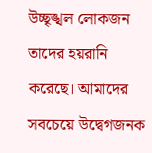উচ্ছৃঙ্খল লোকজন তাদের হয়রানি করেছে। আমাদের সবচেয়ে উদ্বেগজনক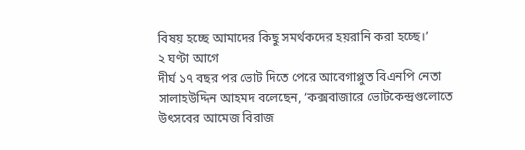বিষয় হচ্ছে আমাদের কিছু সমর্থকদের হয়রানি করা হচ্ছে।’
২ ঘণ্টা আগে
দীর্ঘ ১৭ বছর পর ভোট দিতে পেরে আবেগাপ্লুত বিএনপি নেতা সালাহউদ্দিন আহমদ বলেছেন, ‘কক্সবাজারে ভোটকেন্দ্রগুলোতে উৎসবের আমেজ বিরাজ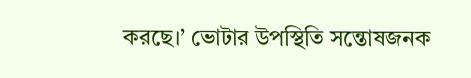করছে।’ ভোটার উপস্থিতি সন্তোষজনক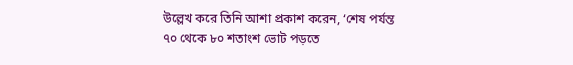উল্লেখ করে তিনি আশা প্রকাশ করেন, ‘শেষ পর্যন্ত ৭০ থেকে ৮০ শতাংশ ভোট পড়তে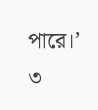পারে।’
৩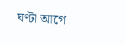ঘণ্টা আগে